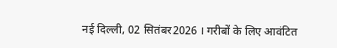नई दिल्ली, 02 सितंबर2026 । गरीबों के लिए आवंटित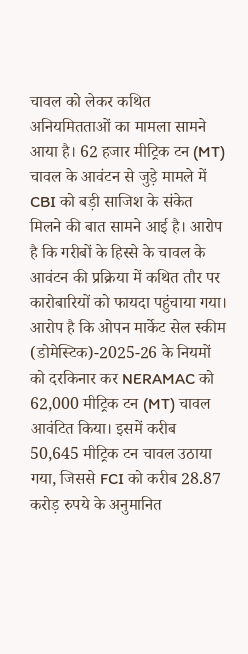चावल को लेकर कथित अनियमितताओं का मामला सामने आया है। 62 हजार मीट्रिक टन (MT) चावल के आवंटन से जुड़े मामले में CBI को बड़ी साजिश के संकेत मिलने की बात सामने आई है। आरोप है कि गरीबों के हिस्से के चावल के आवंटन की प्रक्रिया में कथित तौर पर कारोबारियों को फायदा पहुंचाया गया।
आरोप है कि ओपन मार्केट सेल स्कीम (डोमेस्टिक)-2025-26 के नियमों को दरकिनार कर NERAMAC को 62,000 मीट्रिक टन (MT) चावल आवंटित किया। इसमें करीब 50,645 मीट्रिक टन चावल उठाया गया, जिससे FCI को करीब 28.87 करोड़ रुपये के अनुमानित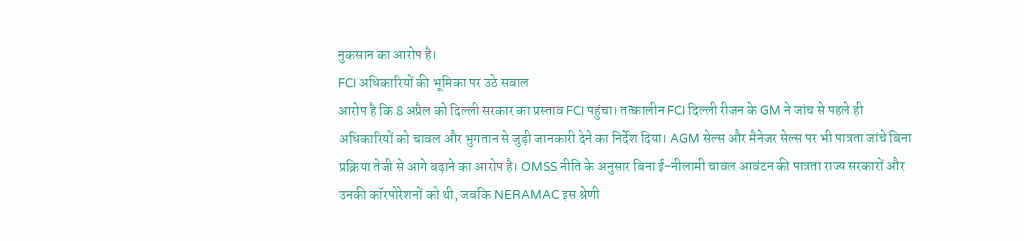नुकसान का आरोप है।
FCI अधिकारियों की भूमिका पर उठे सवाल
आरोप है कि 8 अप्रैल को दिल्ली सरकार का प्रस्ताव FCI पहुंचा। तत्कालीन FCI दिल्ली रीजन के GM ने जांच से पहले ही अधिकारियों को चावल और भुगतान से जुड़ी जानकारी देने का निर्देश दिया। AGM सेल्स और मैनेजर सेल्स पर भी पात्रता जांचे बिना प्रक्रिया तेजी से आगे बढ़ाने का आरोप है। OMSS नीति के अनुसार बिना ई-नीलामी चावल आवंटन की पात्रता राज्य सरकारों और उनकी कॉरपोरेशनों को थी, जबकि NERAMAC इस श्रेणी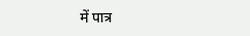में पात्र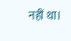नहीं था।